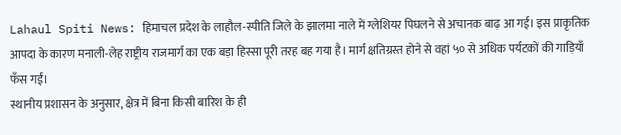Lahaul Spiti News: हिमाचल प्रदेश के लाहौल-स्पीति जिले के झालमा नाले में ग्लेशियर पिघलने से अचानक बाढ़ आ गई। इस प्राकृतिक आपदा के कारण मनाली-लेह राष्ट्रीय राजमार्ग का एक बड़ा हिस्सा पूरी तरह बह गया है। मार्ग क्षतिग्रस्त होने से वहां ५० से अधिक पर्यटकों की गाड़ियाँ फँस गईं।
स्थानीय प्रशासन के अनुसार, क्षेत्र में बिना किसी बारिश के ही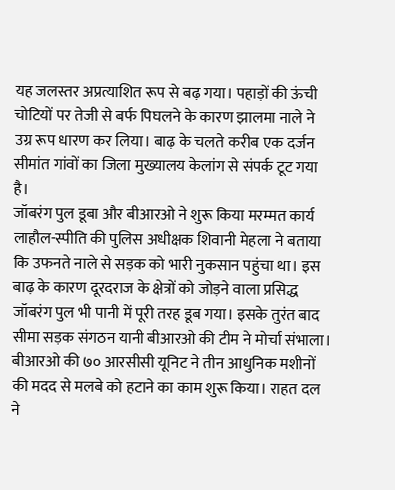यह जलस्तर अप्रत्याशित रूप से बढ़ गया। पहाड़ों की ऊंची चोटियों पर तेजी से बर्फ पिघलने के कारण झालमा नाले ने उग्र रूप धारण कर लिया। बाढ़ के चलते करीब एक दर्जन सीमांत गांवों का जिला मुख्यालय केलांग से संपर्क टूट गया है।
जॉबरंग पुल डूबा और बीआरओ ने शुरू किया मरम्मत कार्य
लाहौल-स्पीति की पुलिस अधीक्षक शिवानी मेहला ने बताया कि उफनते नाले से सड़क को भारी नुकसान पहुंचा था। इस बाढ़ के कारण दूरदराज के क्षेत्रों को जोड़ने वाला प्रसिद्ध जॉबरंग पुल भी पानी में पूरी तरह डूब गया। इसके तुरंत बाद सीमा सड़क संगठन यानी बीआरओ की टीम ने मोर्चा संभाला।
बीआरओ की ७० आरसीसी यूनिट ने तीन आधुनिक मशीनों की मदद से मलबे को हटाने का काम शुरू किया। राहत दल ने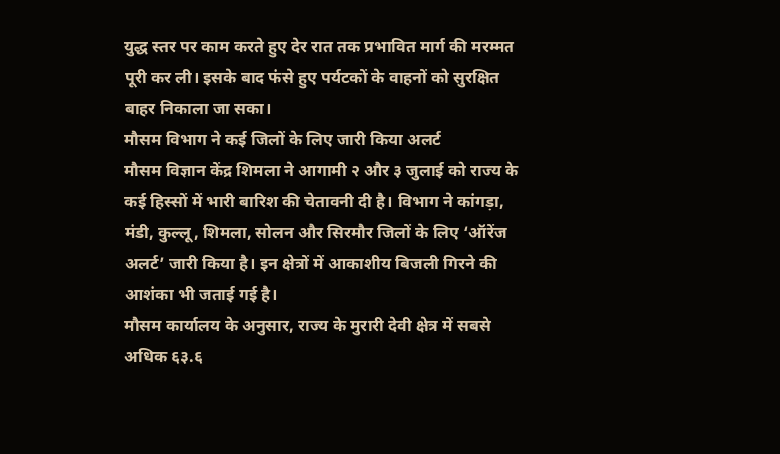युद्ध स्तर पर काम करते हुए देर रात तक प्रभावित मार्ग की मरम्मत पूरी कर ली। इसके बाद फंसे हुए पर्यटकों के वाहनों को सुरक्षित बाहर निकाला जा सका।
मौसम विभाग ने कई जिलों के लिए जारी किया अलर्ट
मौसम विज्ञान केंद्र शिमला ने आगामी २ और ३ जुलाई को राज्य के कई हिस्सों में भारी बारिश की चेतावनी दी है। विभाग ने कांगड़ा, मंडी, कुल्लू, शिमला, सोलन और सिरमौर जिलों के लिए ‘ऑरेंज अलर्ट’ जारी किया है। इन क्षेत्रों में आकाशीय बिजली गिरने की आशंका भी जताई गई है।
मौसम कार्यालय के अनुसार, राज्य के मुरारी देवी क्षेत्र में सबसे अधिक ६३.६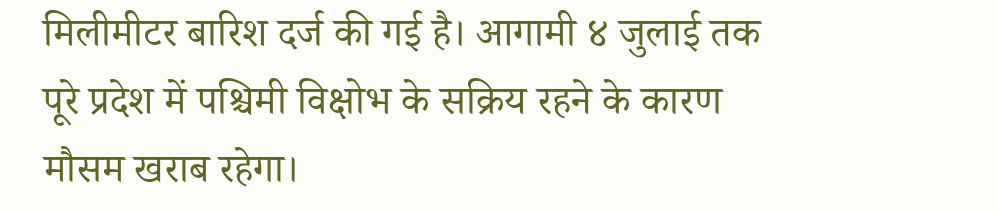मिलीमीटर बारिश दर्ज की गई है। आगामी ४ जुलाई तक पूरे प्रदेश में पश्चिमी विक्षोभ के सक्रिय रहने के कारण मौसम खराब रहेगा।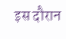इस दौरान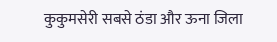कुकुमसेरी सबसे ठंडा और ऊना जिला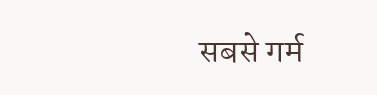सबसे गर्म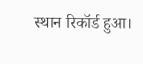स्थान रिकॉर्ड हुआ।